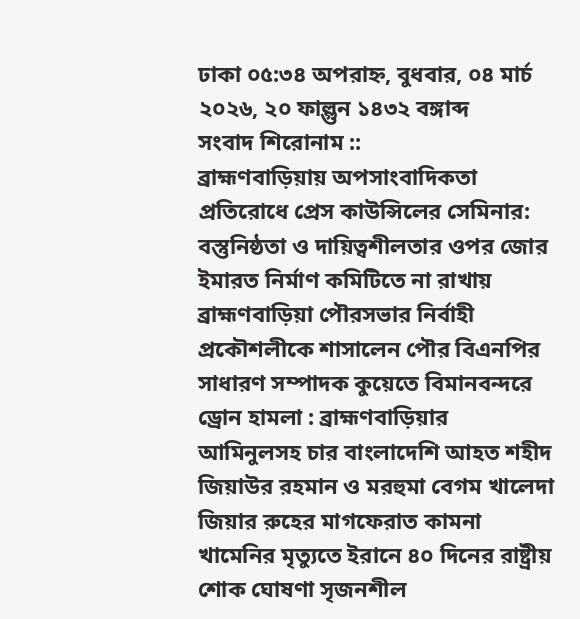ঢাকা ০৫:৩৪ অপরাহ্ন, বুধবার, ০৪ মার্চ ২০২৬, ২০ ফাল্গুন ১৪৩২ বঙ্গাব্দ
সংবাদ শিরোনাম ::
ব্রাহ্মণবাড়িয়ায় অপসাংবাদিকতা প্রতিরোধে প্রেস কাউন্সিলের সেমিনার: বস্তুনিষ্ঠতা ও দায়িত্বশীলতার ওপর জোর ইমারত নির্মাণ কমিটিতে না রাখায় ব্রাহ্মণবাড়িয়া পৌরসভার নির্বাহী প্রকৌশলীকে শাসালেন পৌর বিএনপির সাধারণ সম্পাদক কুয়েতে বিমানবন্দরে ড্রোন হামলা : ব্রাহ্মণবাড়িয়ার আমিনুলসহ চার বাংলাদেশি আহত শহীদ জিয়াউর রহমান ও মরহুমা বেগম খালেদা জিয়ার রুহের মাগফেরাত কামনা খামেনির মৃত্যুতে ইরানে ৪০ দিনের রাষ্ট্রীয় শোক ঘোষণা সৃজনশীল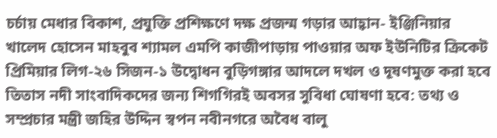চর্চায় মেধার বিকাশ, প্রযুক্তি প্রশিক্ষণে দক্ষ প্রজন্ম গড়ার আহ্বান- ইঞ্জিনিয়ার খালেদ হোসেন মাহবুব শ্যামল এমপি কাজীপাড়ায় পাওয়ার অফ ইউনিটির ক্রিকেট প্রিমিয়ার লিগ-২৬ সিজন-১ উদ্বোধন বুড়িগঙ্গার আদলে দখল ও দূষণমুক্ত করা হবে তিতাস নদী সাংবাদিকদের জন্য শিগগিরই অবসর সুবিধা ঘোষণা হবে: তথ্য ও সম্প্রচার মন্ত্রী জহির উদ্দিন স্বপন নবীনগরে অবৈধ বালু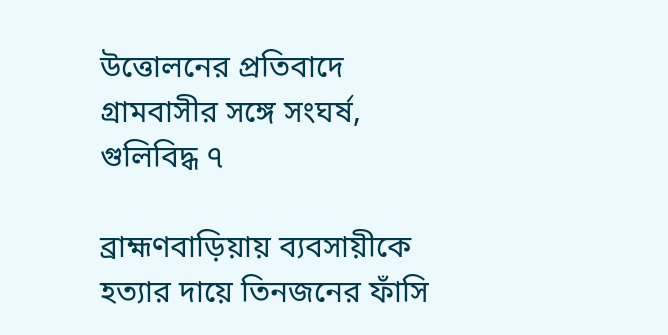উত্তোলনের প্রতিবাদে গ্রামবাসীর সঙ্গে সংঘর্ষ, গুলিবিদ্ধ ৭

ব্রাহ্মণবাড়িয়ায় ব্যবসায়ীকে হত্যার দায়ে তিনজনের ফাঁসি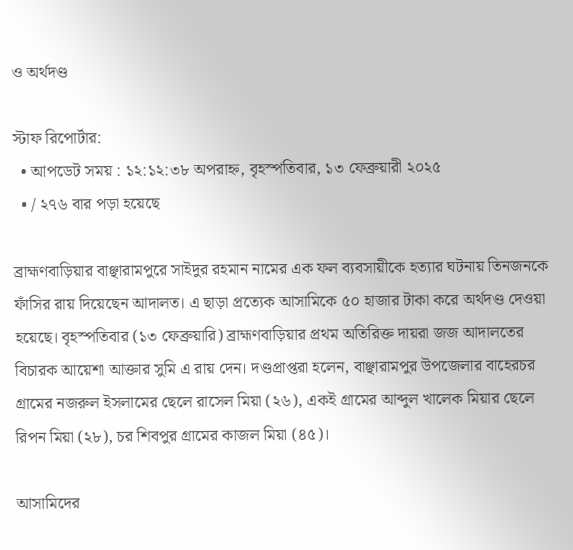ও অর্থদণ্ড

স্টাফ রিপোর্টার:
  • আপডেট সময় : ১২:১২:৩৮ অপরাহ্ন, বৃহস্পতিবার, ১৩ ফেব্রুয়ারী ২০২৫
  • / ২৭৬ বার পড়া হয়েছে

ব্রাহ্মণবাড়িয়ার বাঞ্ছারামপুরে সাইদুর রহমান নামের এক ফল ব্যবসায়ীকে হত্যার ঘটনায় তিনজনকে ফাঁসির রায় দিয়েছেন আদালত। এ ছাড়া প্রত্যেক আসামিকে ৫০ হাজার টাকা করে অর্থদণ্ড দেওয়া হয়েছে। বৃহস্পতিবার (১৩ ফেব্রুয়ারি) ব্রাহ্মণবাড়িয়ার প্রথম অতিরিক্ত দায়রা জজ আদালতের বিচারক আয়েশা আক্তার সুমি এ রায় দেন। দণ্ডপ্রাপ্তরা হলেন, বাঞ্ছারামপুর উপজেলার বাহেরচর গ্রামের নজরুল ইসলামের ছেলে রাসেল মিয়া (২৬), একই গ্রামের আব্দুল খালেক মিয়ার ছেলে রিপন মিয়া (২৮), চর শিবপুর গ্রামের কাজল মিয়া (৪৫)।

আসামিদের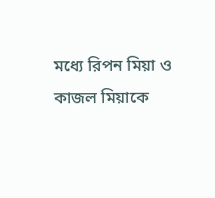মধ্যে রিপন মিয়া ও কাজল মিয়াকে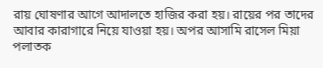রায় ঘোষণার আগে আদালতে হাজির করা হয়। রায়ের পর তাদের আবার কারাগারে নিয়ে যাওয়া হয়। অপর আসামি রাসেল মিয়া পলাতক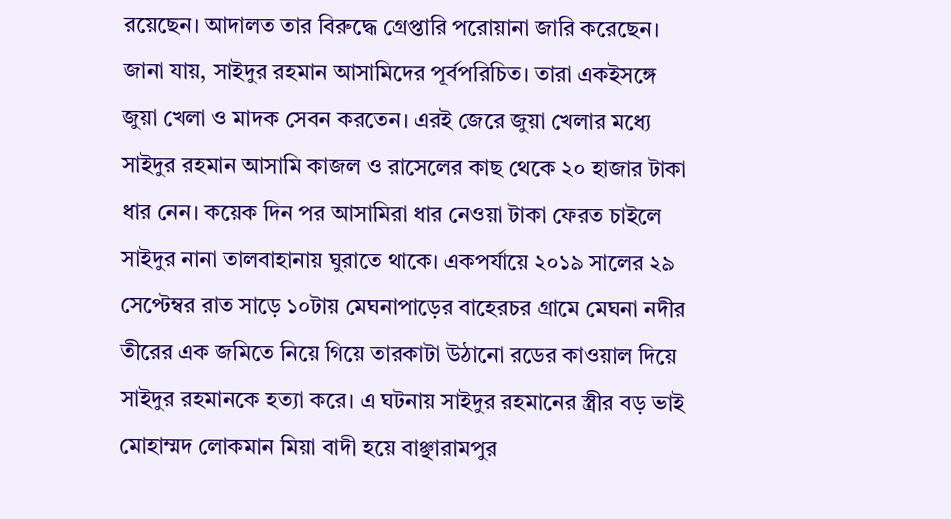রয়েছেন। আদালত তার বিরুদ্ধে গ্রেপ্তারি পরোয়ানা জারি করেছেন। জানা যায়, সাইদুর রহমান আসামিদের পূর্বপরিচিত। তারা একইসঙ্গে জুয়া খেলা ও মাদক সেবন করতেন। এরই জেরে জুয়া খেলার মধ্যে সাইদুর রহমান আসামি কাজল ও রাসেলের কাছ থেকে ২০ হাজার টাকা ধার নেন। কয়েক দিন পর আসামিরা ধার নেওয়া টাকা ফেরত চাইলে সাইদুর নানা তালবাহানায় ঘুরাতে থাকে। একপর্যায়ে ২০১৯ সালের ২৯ সেপ্টেম্বর রাত সাড়ে ১০টায় মেঘনাপাড়ের বাহেরচর গ্রামে মেঘনা নদীর তীরের এক জমিতে নিয়ে গিয়ে তারকাটা উঠানো রডের কাওয়াল দিয়ে সাইদুর রহমানকে হত্যা করে। এ ঘটনায় সাইদুর রহমানের স্ত্রীর বড় ভাই মোহাম্মদ লোকমান মিয়া বাদী হয়ে বাঞ্ছারামপুর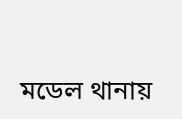মডেল থানায়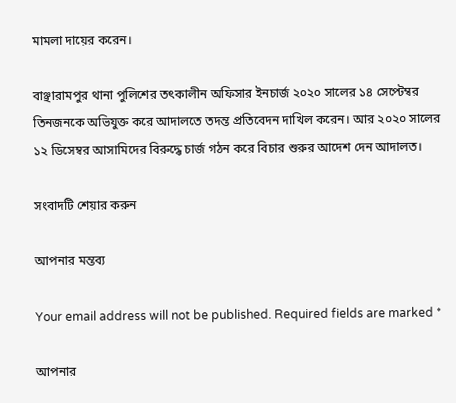মামলা দায়ের করেন।

বাঞ্ছারামপুর থানা পুলিশের তৎকালীন অফিসার ইনচার্জ ২০২০ সালের ১৪ সেপ্টেম্বর তিনজনকে অভিযুক্ত করে আদালতে তদন্ত প্রতিবেদন দাখিল করেন। আর ২০২০ সালের ১২ ডিসেম্বর আসামিদের বিরুদ্ধে চার্জ গঠন করে বিচার শুরুর আদেশ দেন আদালত।

সংবাদটি শেয়ার করুন

আপনার মন্তব্য

Your email address will not be published. Required fields are marked *

আপনার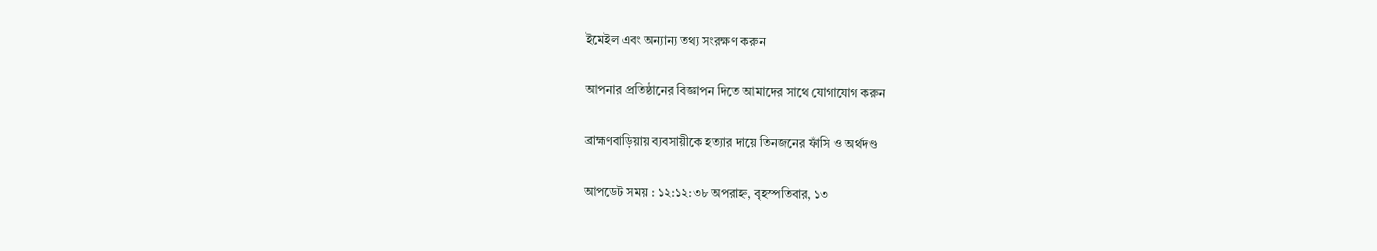ইমেইল এবং অন্যান্য তথ্য সংরক্ষণ করুন

আপনার প্রতিষ্ঠানের বিজ্ঞাপন দিতে আমাদের সাথে যোগাযোগ করুন

ব্রাহ্মণবাড়িয়ায় ব্যবসায়ীকে হত্যার দায়ে তিনজনের ফাঁসি ও অর্থদণ্ড

আপডেট সময় : ১২:১২:৩৮ অপরাহ্ন, বৃহস্পতিবার, ১৩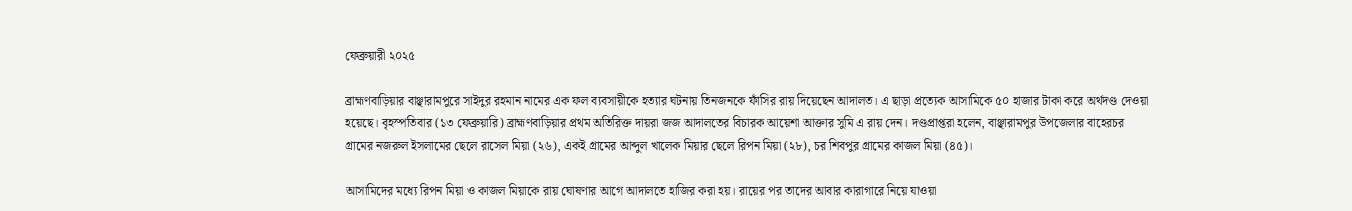ফেব্রুয়ারী ২০২৫

ব্রাহ্মণবাড়িয়ার বাঞ্ছারামপুরে সাইদুর রহমান নামের এক ফল ব্যবসায়ীকে হত্যার ঘটনায় তিনজনকে ফাঁসির রায় দিয়েছেন আদালত। এ ছাড়া প্রত্যেক আসামিকে ৫০ হাজার টাকা করে অর্থদণ্ড দেওয়া হয়েছে। বৃহস্পতিবার (১৩ ফেব্রুয়ারি) ব্রাহ্মণবাড়িয়ার প্রথম অতিরিক্ত দায়রা জজ আদালতের বিচারক আয়েশা আক্তার সুমি এ রায় দেন। দণ্ডপ্রাপ্তরা হলেন, বাঞ্ছারামপুর উপজেলার বাহেরচর গ্রামের নজরুল ইসলামের ছেলে রাসেল মিয়া (২৬), একই গ্রামের আব্দুল খালেক মিয়ার ছেলে রিপন মিয়া (২৮), চর শিবপুর গ্রামের কাজল মিয়া (৪৫)।

আসামিদের মধ্যে রিপন মিয়া ও কাজল মিয়াকে রায় ঘোষণার আগে আদালতে হাজির করা হয়। রায়ের পর তাদের আবার কারাগারে নিয়ে যাওয়া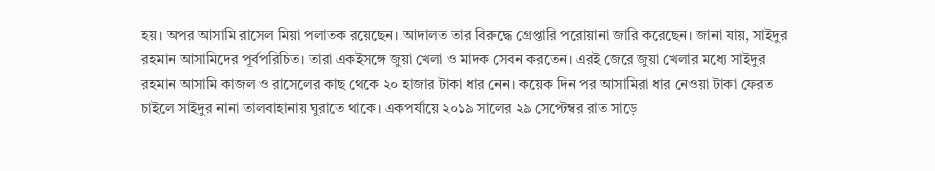হয়। অপর আসামি রাসেল মিয়া পলাতক রয়েছেন। আদালত তার বিরুদ্ধে গ্রেপ্তারি পরোয়ানা জারি করেছেন। জানা যায়, সাইদুর রহমান আসামিদের পূর্বপরিচিত। তারা একইসঙ্গে জুয়া খেলা ও মাদক সেবন করতেন। এরই জেরে জুয়া খেলার মধ্যে সাইদুর রহমান আসামি কাজল ও রাসেলের কাছ থেকে ২০ হাজার টাকা ধার নেন। কয়েক দিন পর আসামিরা ধার নেওয়া টাকা ফেরত চাইলে সাইদুর নানা তালবাহানায় ঘুরাতে থাকে। একপর্যায়ে ২০১৯ সালের ২৯ সেপ্টেম্বর রাত সাড়ে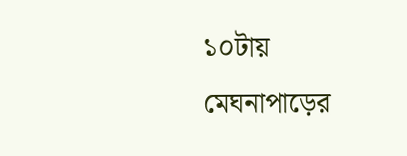১০টায় মেঘনাপাড়ের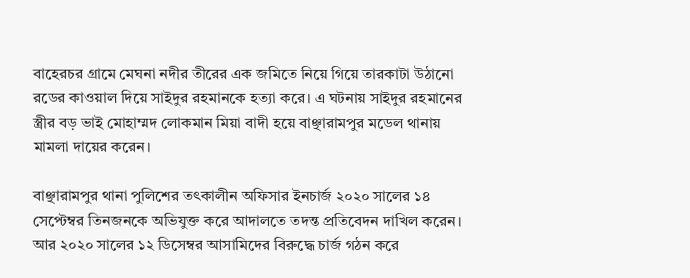বাহেরচর গ্রামে মেঘনা নদীর তীরের এক জমিতে নিয়ে গিয়ে তারকাটা উঠানো রডের কাওয়াল দিয়ে সাইদুর রহমানকে হত্যা করে। এ ঘটনায় সাইদুর রহমানের স্ত্রীর বড় ভাই মোহাম্মদ লোকমান মিয়া বাদী হয়ে বাঞ্ছারামপুর মডেল থানায় মামলা দায়ের করেন।

বাঞ্ছারামপুর থানা পুলিশের তৎকালীন অফিসার ইনচার্জ ২০২০ সালের ১৪ সেপ্টেম্বর তিনজনকে অভিযুক্ত করে আদালতে তদন্ত প্রতিবেদন দাখিল করেন। আর ২০২০ সালের ১২ ডিসেম্বর আসামিদের বিরুদ্ধে চার্জ গঠন করে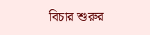বিচার শুরুর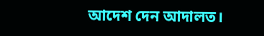আদেশ দেন আদালত।